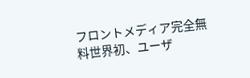フロントメディア完全無料世界初、ユーザ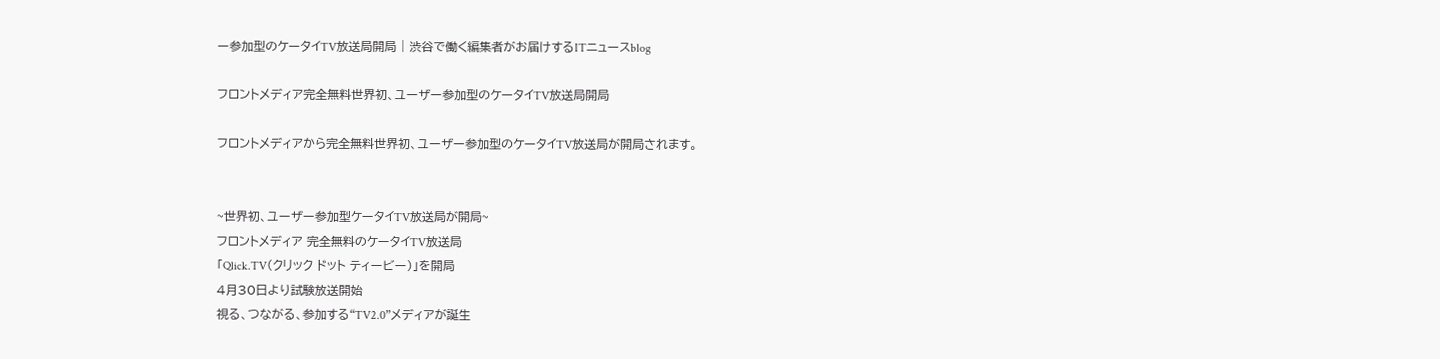ー参加型のケータイTV放送局開局 | 渋谷で働く編集者がお届けするITニュースblog

フロントメディア完全無料世界初、ユーザー参加型のケータイTV放送局開局

フロントメディアから完全無料世界初、ユーザー参加型のケータイTV放送局が開局されます。


~世界初、ユーザー参加型ケータイTV放送局が開局~
フロントメディア 完全無料のケータイTV放送局
「Qlick.TV(クリック ドット ティービー)」を開局
4月30日より試験放送開始
視る、つながる、参加する“TV2.0”メディアが誕生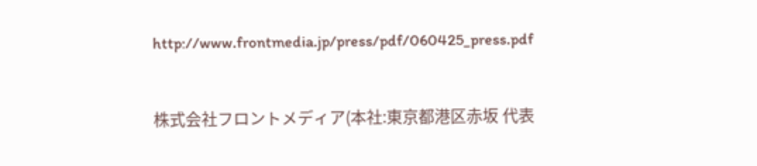http://www.frontmedia.jp/press/pdf/060425_press.pdf


株式会社フロントメディア(本社:東京都港区赤坂 代表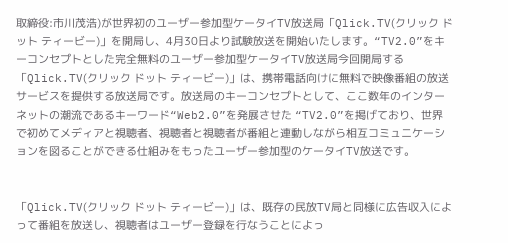取締役:市川茂浩)が世界初のユーザー参加型ケータイTV放送局「Qlick.TV(クリック ドット ティービー)」を開局し、4月30日より試験放送を開始いたします。“TV2.0”をキーコンセプトとした完全無料のユーザー参加型ケータイTV放送局今回開局する「Qlick.TV(クリック ドット ティービー)」は、携帯電話向けに無料で映像番組の放送サービスを提供する放送局です。放送局のキーコンセプトとして、ここ数年のインターネットの潮流であるキーワード“Web2.0”を発展させた “TV2.0”を掲げており、世界で初めてメディアと視聴者、視聴者と視聴者が番組と連動しながら相互コミュニケーションを図ることができる仕組みをもったユーザー参加型のケータイTV放送です。


「Qlick.TV(クリック ドット ティービー)」は、既存の民放TV局と同様に広告収入によって番組を放送し、視聴者はユーザー登録を行なうことによっ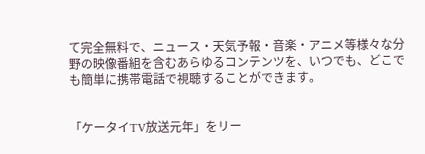て完全無料で、ニュース・天気予報・音楽・アニメ等様々な分野の映像番組を含むあらゆるコンテンツを、いつでも、どこでも簡単に携帯電話で視聴することができます。


「ケータイTV放送元年」をリー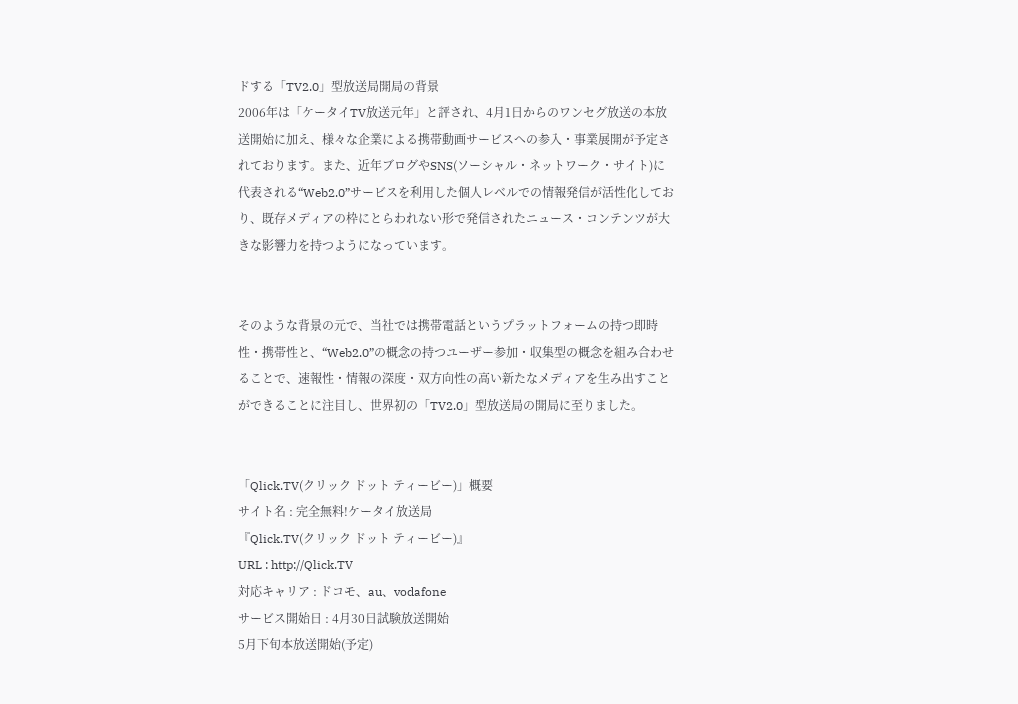ドする「TV2.0」型放送局開局の背景
2006年は「ケータイTV放送元年」と評され、4月1日からのワンセグ放送の本放送開始に加え、様々な企業による携帯動画サービスへの参入・事業展開が予定されております。また、近年ブログやSNS(ソーシャル・ネットワーク・サイト)に代表される“Web2.0”サービスを利用した個人レベルでの情報発信が活性化しており、既存メディアの枠にとらわれない形で発信されたニュース・コンテンツが大きな影響力を持つようになっています。


そのような背景の元で、当社では携帯電話というプラットフォームの持つ即時性・携帯性と、“Web2.0”の概念の持つユーザー参加・収集型の概念を組み合わせることで、速報性・情報の深度・双方向性の高い新たなメディアを生み出すことができることに注目し、世界初の「TV2.0」型放送局の開局に至りました。


「Qlick.TV(クリック ドット ティービー)」概要
サイト名 : 完全無料!ケータイ放送局
『Qlick.TV(クリック ドット ティービー)』
URL : http://Qlick.TV
対応キャリア : ドコモ、au、vodafone
サービス開始日 : 4月30日試験放送開始
5月下旬本放送開始(予定)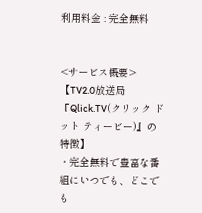利用料金 : 完全無料


<サービス概要>
【TV2.0放送局『Qlick.TV(クリック ドット ティービー)』の特徴】
・完全無料で豊富な番組にいつでも、どこでも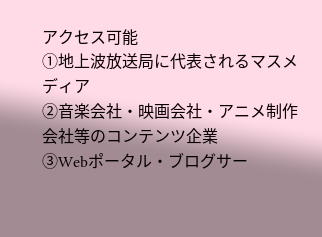アクセス可能
①地上波放送局に代表されるマスメディア
②音楽会社・映画会社・アニメ制作会社等のコンテンツ企業
③Webポータル・ブログサー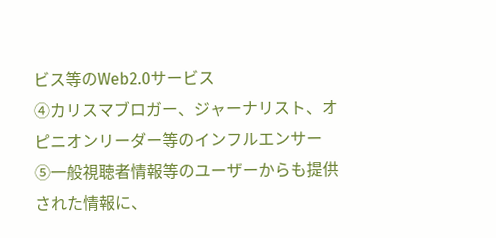ビス等のWeb2.0サービス
④カリスマブロガー、ジャーナリスト、オピニオンリーダー等のインフルエンサー
⑤一般視聴者情報等のユーザーからも提供された情報に、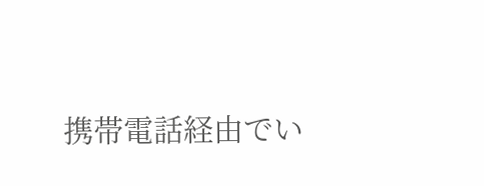携帯電話経由でい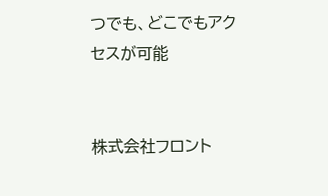つでも、どこでもアクセスが可能


株式会社フロント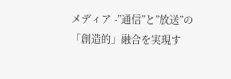メディア -”通信”と”放送”の「創造的」融合を実現す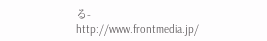る-
http://www.frontmedia.jp/